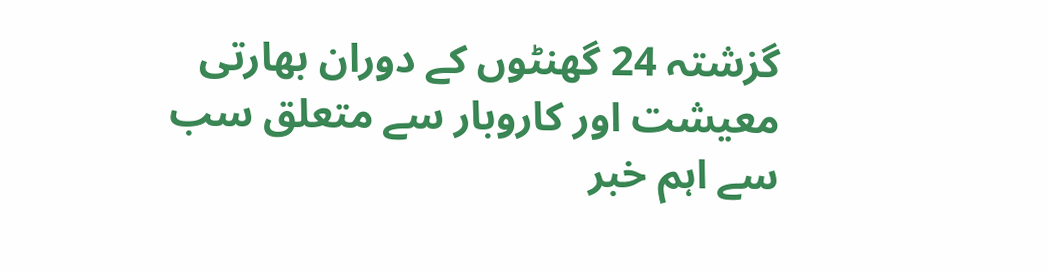گزشتہ 24 گھنٹوں کے دوران بھارتی معیشت اور کاروبار سے متعلق سب سے اہم خبر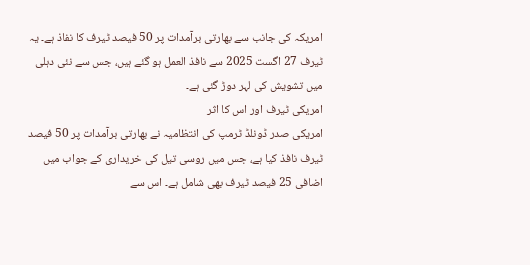امریکہ کی جانب سے بھارتی برآمدات پر 50 فیصد ٹیرف کا نفاذ ہے۔ یہ ٹیرف 27 اگست 2025 سے نافذ العمل ہو گئے ہیں، جس سے نئی دہلی میں تشویش کی لہر دوڑ گئی ہے۔
امریکی ٹیرف اور اس کا اثر
امریکی صدر ڈونلڈ ٹرمپ کی انتظامیہ نے بھارتی برآمدات پر 50 فیصد ٹیرف نافذ کیا ہے، جس میں روسی تیل کی خریداری کے جواب میں اضافی 25 فیصد ٹیرف بھی شامل ہے۔ اس سے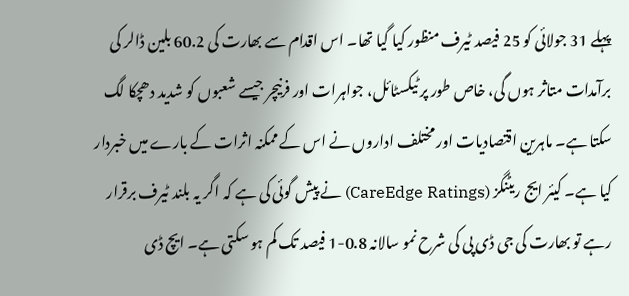پہلے 31 جولائی کو 25 فیصد ٹیرف منظور کیا گیا تھا۔ اس اقدام سے بھارت کی 60.2 بلین ڈالر کی برآمدات متاثر ہوں گی، خاص طور پر ٹیکسٹائل، جواہرات اور فرنیچر جیسے شعبوں کو شدید دھچکا لگ سکتا ہے۔ ماہرین اقتصادیات اور مختلف اداروں نے اس کے ممکنہ اثرات کے بارے میں خبردار کیا ہے۔ کیئر ایج ریٹنگز (CareEdge Ratings) نے پیش گوئی کی ہے کہ اگر یہ بلند ٹیرف برقرار رہے تو بھارت کی جی ڈی پی کی شرح نمو سالانہ 0.8-1 فیصد تک کم ہو سکتی ہے۔ ایچ ڈی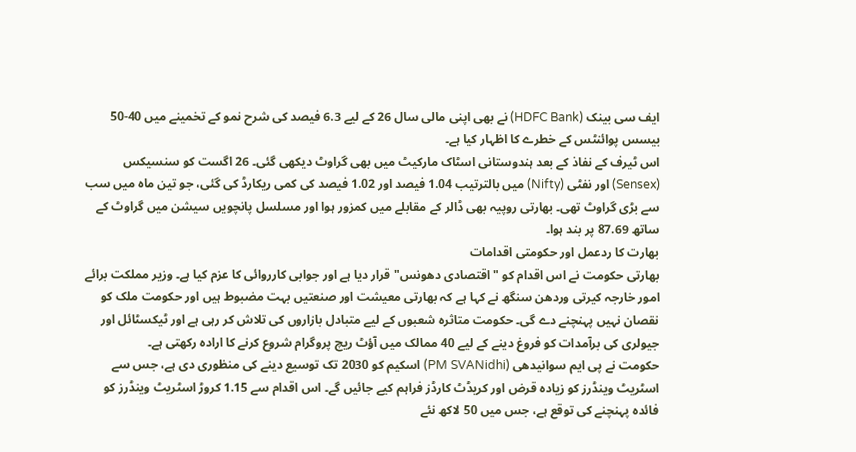ایف سی بینک (HDFC Bank) نے بھی اپنی مالی سال 26 کے لیے 6.3 فیصد کی شرح نمو کے تخمینے میں 40-50 بیسس پوائنٹس کے خطرے کا اظہار کیا ہے۔
اس ٹیرف کے نفاذ کے بعد ہندوستانی اسٹاک مارکیٹ میں بھی گراوٹ دیکھی گئی۔ 26 اگست کو سنسیکس (Sensex) اور نفٹی (Nifty) میں بالترتیب 1.04 فیصد اور 1.02 فیصد کی کمی ریکارڈ کی گئی، جو تین ماہ میں سب سے بڑی گراوٹ تھی۔ بھارتی روپیہ بھی ڈالر کے مقابلے میں کمزور ہوا اور مسلسل پانچویں سیشن میں گراوٹ کے ساتھ 87.69 پر بند ہوا۔
بھارت کا ردعمل اور حکومتی اقدامات
بھارتی حکومت نے اس اقدام کو "اقتصادی دھونس" قرار دیا ہے اور جوابی کارروائی کا عزم کیا ہے۔ وزیر مملکت برائے امور خارجہ کیرتی وردھن سنگھ نے کہا ہے کہ بھارتی معیشت اور صنعتیں بہت مضبوط ہیں اور حکومت ملک کو نقصان نہیں پہنچنے دے گی۔ حکومت متاثرہ شعبوں کے لیے متبادل بازاروں کی تلاش کر رہی ہے اور ٹیکسٹائل اور جیولری کی برآمدات کو فروغ دینے کے لیے 40 ممالک میں آؤٹ ریچ پروگرام شروع کرنے کا ارادہ رکھتی ہے۔
حکومت نے پی ایم سوانیدھی (PM SVANidhi) اسکیم کو 2030 تک توسیع دینے کی منظوری دی ہے، جس سے اسٹریٹ وینڈرز کو زیادہ قرض اور کریڈٹ کارڈز فراہم کیے جائیں گے۔ اس اقدام سے 1.15 کروڑ اسٹریٹ وینڈرز کو فائدہ پہنچنے کی توقع ہے، جس میں 50 لاکھ نئے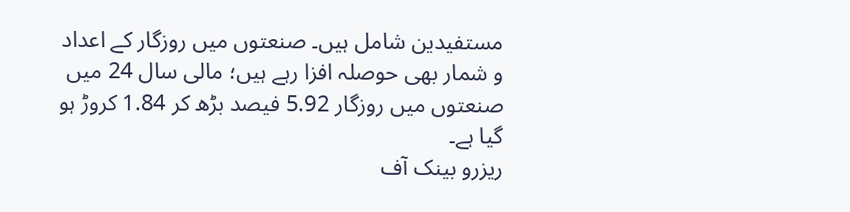مستفیدین شامل ہیں۔ صنعتوں میں روزگار کے اعداد و شمار بھی حوصلہ افزا رہے ہیں؛ مالی سال 24 میں صنعتوں میں روزگار 5.92 فیصد بڑھ کر 1.84 کروڑ ہو گیا ہے۔
ریزرو بینک آف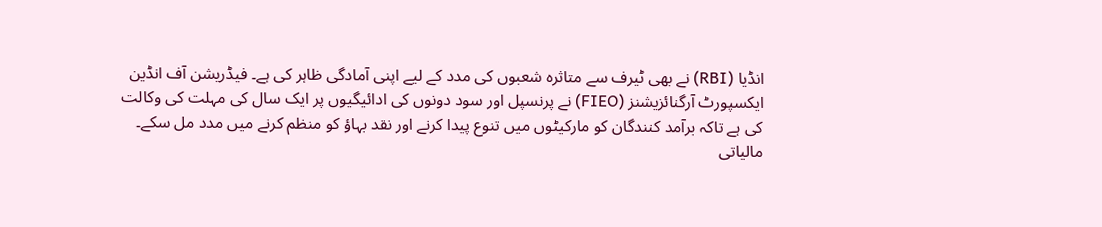انڈیا (RBI) نے بھی ٹیرف سے متاثرہ شعبوں کی مدد کے لیے اپنی آمادگی ظاہر کی ہے۔ فیڈریشن آف انڈین ایکسپورٹ آرگنائزیشنز (FIEO) نے پرنسپل اور سود دونوں کی ادائیگیوں پر ایک سال کی مہلت کی وکالت کی ہے تاکہ برآمد کنندگان کو مارکیٹوں میں تنوع پیدا کرنے اور نقد بہاؤ کو منظم کرنے میں مدد مل سکے۔
مالیاتی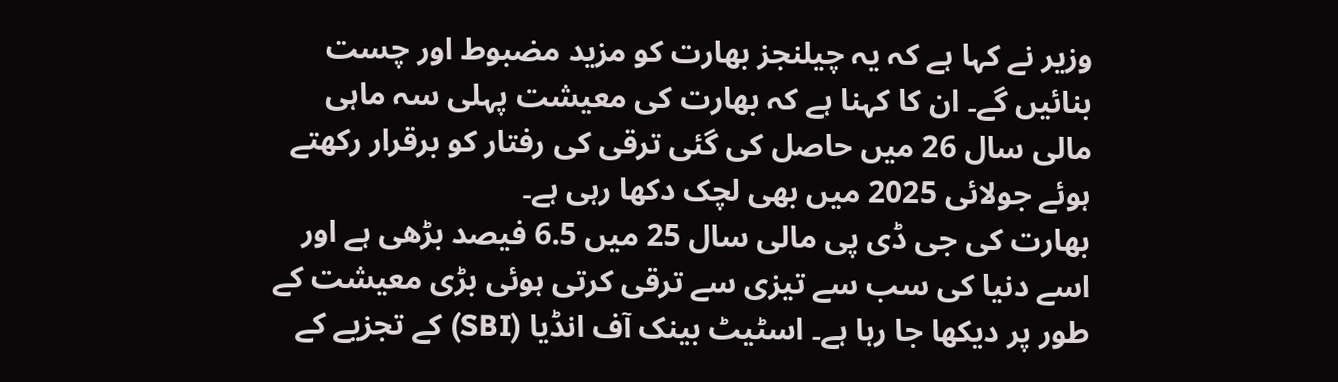وزیر نے کہا ہے کہ یہ چیلنجز بھارت کو مزید مضبوط اور چست بنائیں گے۔ ان کا کہنا ہے کہ بھارت کی معیشت پہلی سہ ماہی مالی سال 26 میں حاصل کی گئی ترقی کی رفتار کو برقرار رکھتے ہوئے جولائی 2025 میں بھی لچک دکھا رہی ہے۔
بھارت کی جی ڈی پی مالی سال 25 میں 6.5 فیصد بڑھی ہے اور اسے دنیا کی سب سے تیزی سے ترقی کرتی ہوئی بڑی معیشت کے طور پر دیکھا جا رہا ہے۔ اسٹیٹ بینک آف انڈیا (SBI) کے تجزیے کے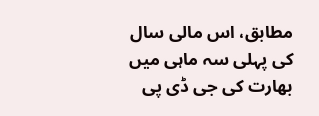مطابق، اس مالی سال کی پہلی سہ ماہی میں بھارت کی جی ڈی پی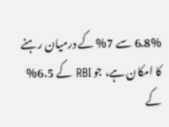6.8% سے 7% کے درمیان رہنے کا امکان ہے، جو RBI کے 6.5% کے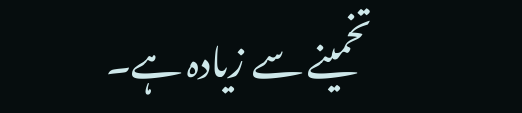تخمینے سے زیادہ ہے۔